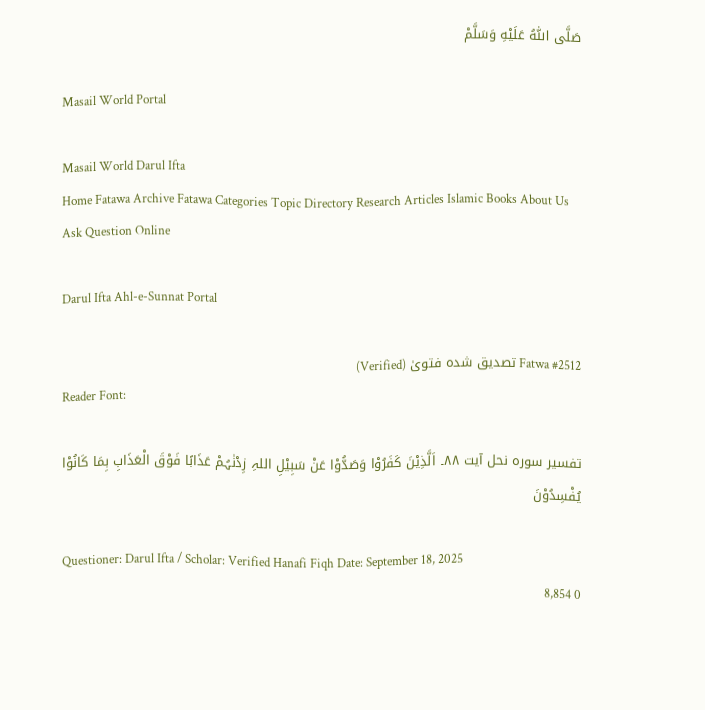صَلَّى اللّٰهُ عَلَيْهِ وَسَلَّمْ

Masail World Portal

Masail World Darul Ifta
Home Fatawa Archive Fatawa Categories Topic Directory Research Articles Islamic Books About Us
Ask Question Online

Darul Ifta Ahl-e-Sunnat Portal

Fatwa #2512 تصدیق شدہ فتویٰ (Verified)
Reader Font:

تفسیر سورہ نحل آیت ۸۸۔ اَلَّذِیْنَ کَفَرُوْا وَصَدُّوْا عَنْ سَبِیْلِ اللہِ زِدْنٰہُمْ عَذَابًا فَوْقَ الْعَذَابِ بِمَا کَانُوْا یُفْسِدُوْنَ

Questioner: Darul Ifta / Scholar: Verified Hanafi Fiqh Date: September 18, 2025
0 8,854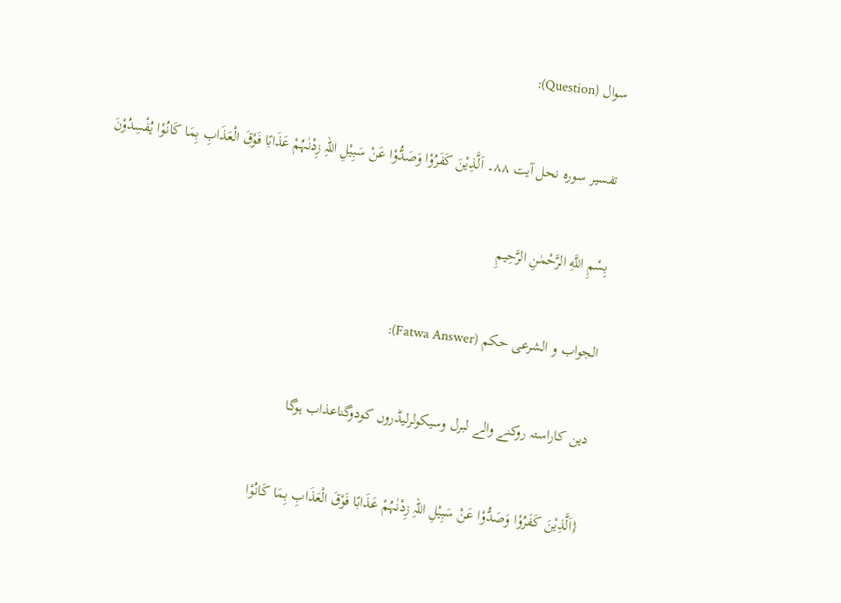سوال (Question):

تفسیر سورہ نحل آیت ۸۸۔ اَلَّذِیْنَ کَفَرُوْا وَصَدُّوْا عَنْ سَبِیْلِ اللہِ زِدْنٰہُمْ عَذَابًا فَوْقَ الْعَذَابِ بِمَا کَانُوْا یُفْسِدُوْنَ

بِسْمِ اللَّهِ الرَّحْمٰنِ الرَّحِيمِ

الجواب و الشرعی حکم (Fatwa Answer):

دین کاراستہ روکنے والے لبرل وسیکولرلیڈروں کودوگناعذاب ہوگا

{اَلَّذِیْنَ کَفَرُوْا وَصَدُّوْا عَنْ سَبِیْلِ اللہِ زِدْنٰہُمْ عَذَابًا فَوْقَ الْعَذَابِ بِمَا کَانُوْا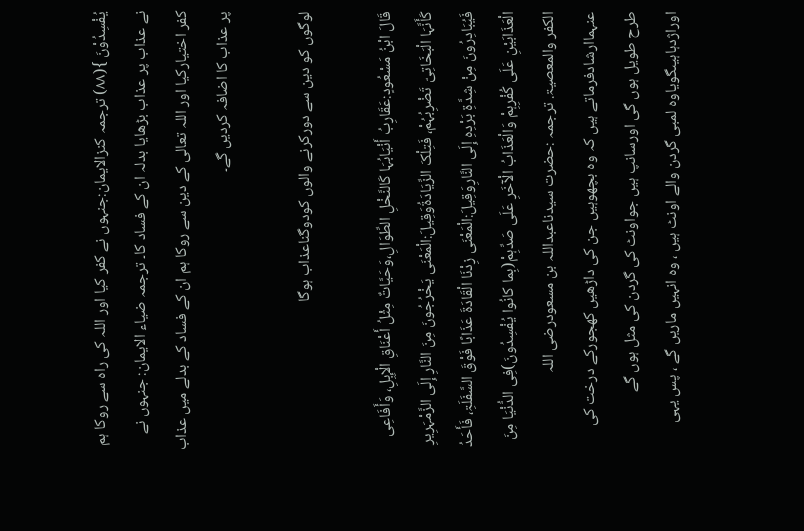یُفْسِدُوْنَ }(۸۸) ترجمہ کنزالایمان:جنہوں نے کفر کیا اور اللہ کی راہ سے روکا ہم نے عذاب پر عذاب بڑھایا بدلہ ان کے فساد کا۔ ترجمہ ضیاء الایمان: جنہوں نے کفر اختیارکیا اور اللہ تعالی کے دین سے روکا ہم ان کے فساد کے بدلے میں عذاب پر عذاب کا اضافہ کردیں گے۔

لوگوں کو دین سے دورکرنے والوں کودوگناعذاب ہوگا

قَالَ ابْنُ مَسْعُودٍ:عَقَارِبُ أَنْیَابُہَا کَالنَّخْلِ الطِّوَالِ،وَحَیَّاتٌ مِثْلُ أَعْنَاقِ الْإِبِلِ، وَأَفَاعِی کَأَنَّہَا الْبَخَاتِیّ تَضْرِبُہُمْ، فَتِلْکَ الزِّیَادَۃُوَقِیلَ:الْمَعْنَی یَخْرُجُونَ مِنَ النَّارِ إِلَی الزَّمْہَرِیرِ فَیُبَادِرُونَ مِنْ شِدَّۃِ بَرْدِہِ إِلَی النَّارِوَقِیلَ:الْمَعْنَی زِدْنَا الْقَادَۃَ عَذَابًا فَوْقَ السَّفَلَۃِ، فَأَحَدُ الْعَذَابَیْنِ عَلَی کُفْرِہِمْ وَالْعَذَابُ الْآخَرِ عَلَی صَدِّہِمْ(بِما کانُوا یُفْسِدُونَ)فِی الدُّنْیَا مِنَ الکفر والمعصیۃ. ترجمہ :حضرت سیدناعبداللہ بن مسعودرضی اللہ عنہماارشادفرماتے ہیں کہ وہ بچھوہیں جن کی داڑھیں کھجورکے درخت کی طرح طویل ہوں گی اورسانپ ہیں جواونٹ کی گردن کی مثل ہوں گے اوراژدہاہیںگویاوہ لمبی گردن والے اونٹ ہیں ، وہ انہیں ماریں گے ، پس یہی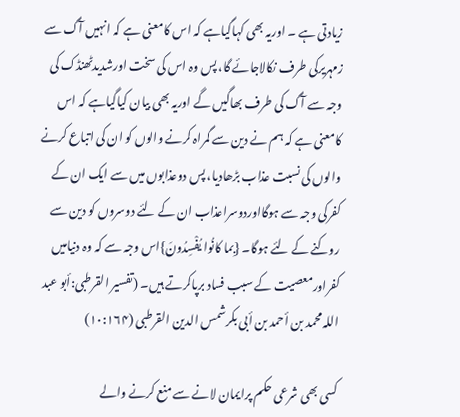زیادتی ہے ۔ اوریہ بھی کہاگیاہے کہ اس کامعنی ہے کہ انہیں آگ سے زمہریرکی طرف نکالاجائے گا، پس وہ اس کی سخت اورشدیدٹھنڈک کی وجہ سے آگ کی طرف بھاگیں گے اوریہ بھی بیان کیاگیاہے کہ اس کامعنی ہے کہ ہم نے دین سے گمراہ کرنے والوں کو ان کی اتباع کرنے والوں کی نسبت عذاب بڑھادیا، پس دوعذابوں میں سے ایک ان کے کفرکی وجہ سے ہوگااوردوسراعذاب ان کے لئے دوسروں کو دین سے روکنے کے لئے ہوگا۔ {بِما کانُوا یُفْسِدُونَ}اس وجہ سے کہ وہ دنیامیں کفراورمعصیت کے سبب فساد برپاکرتے ہیں۔ (تفسیر القرطبی:أبو عبد اللہ محمد بن أحمد بن أبی بکرشمس الدین القرطبی (۱۰:۱۶۴)

کسی بھی شرعی حکم پرایمان لانے سے منع کرنے والے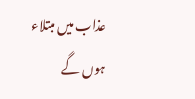عذاب میں مبتلاء ہوں گے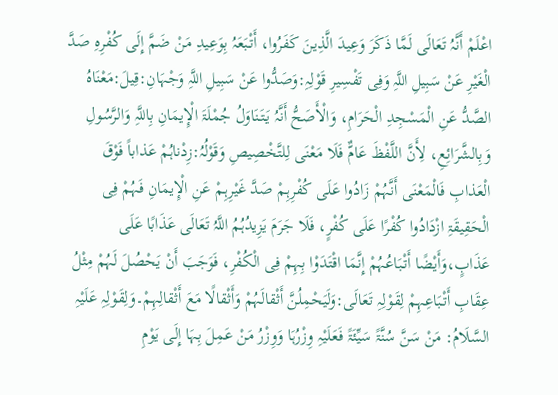اعْلَمْ أَنَّہُ تَعَالَی لَمَّا ذَکَرَ وَعِیدَ الَّذِینَ کَفَرُوا، أَتْبَعَہُ بِوَعِیدِ مَنْ ضَمَّ إِلَی کُفْرِہِ صَدَّ الْغَیْرِ عَنْ سَبِیلِ اللَّہِ وَفِی تَفْسِیرِ قَوْلِہِ:وَصَدُّوا عَنْ سَبِیلِ اللَّہِ وَجْہَانِ:قِیلَ:مَعْنَاہُ الصَّدُّ عَنِ الْمَسْجِدِ الْحَرَامِ، وَالْأَصَحُّ أَنَّہُ یَتَنَاوَلُ جُمْلَۃَ الْإِیمَانِ بِاللَّہِ وَالرَّسُولِ وَبِالشَّرَائِعِ، لِأَنَّ اللَّفْظَ عَامٌّ فَلَا مَعْنَی لِلتَّخْصِیصِ وَقَوْلُہُ:زِدْناہُمْ عَذاباً فَوْقَ الْعَذابِ فَالْمَعْنَی أَنَّہُمْ زَادُوا عَلَی کُفْرِہِمْ صَدَّ غَیْرِہِمْ عَنِ الْإِیمَانِ فَہُمْ فِی الْحَقِیقَۃِ ازْدَادُوا کُفْرًا عَلَی کُفْرٍ، فَلَا جَرَمَ یَزِیدُہُمُ اللَّہُ تَعَالَی عَذَابًا عَلَی عَذَابٍ،وَأَیْضًا أَتْبَاعُہُمْ إِنَّمَا اقْتَدَوْا بِہِمْ فِی الْکُفْرِ، فَوَجَبَ أَنْ یَحْصُلَ لَہُمْ مِثْلُ عِقَابِ أَتْبَاعِہِمْ لِقَوْلِہِ تَعَالَی:وَلَیَحْمِلُنَّ أَثْقالَہُمْ وَأَثْقالًا مَعَ أَثْقالِہِمْ۔وَلِقَوْلِہِ عَلَیْہِ السَّلَامُ: مَنْ سَنَّ سُنَّۃً سَیِّئَۃً فَعَلَیْہِ وِزْرُہَا وَوِزْرُ مَنْ عَمِلَ بِہَا إِلَی یَوْمِ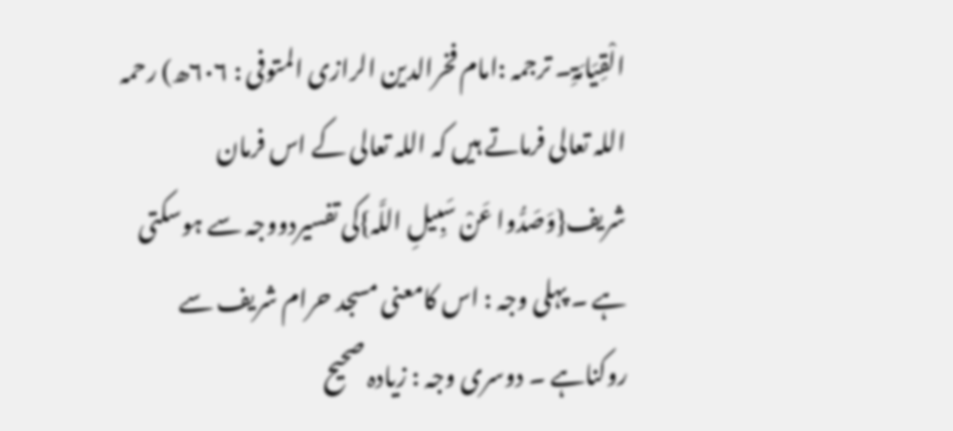الْقِیَامَۃِ۔ ترجمہ :امام فخرالدین الرازی المتوفی : ۶۰۶ھ) رحمہ اللہ تعالی فرماتے ہیں کہ اللہ تعالی کے اس فرمان شریف{وَصَدُّوا عَنْ سَبِیلِ اللَّہ}کی تفسیردووجہ سے ہوسکتی ہے ۔ پہلی وجہ : اس کامعنی مسجد حرام شریف سے روکناہے ۔ دوسری وجہ : زیادہ صحیح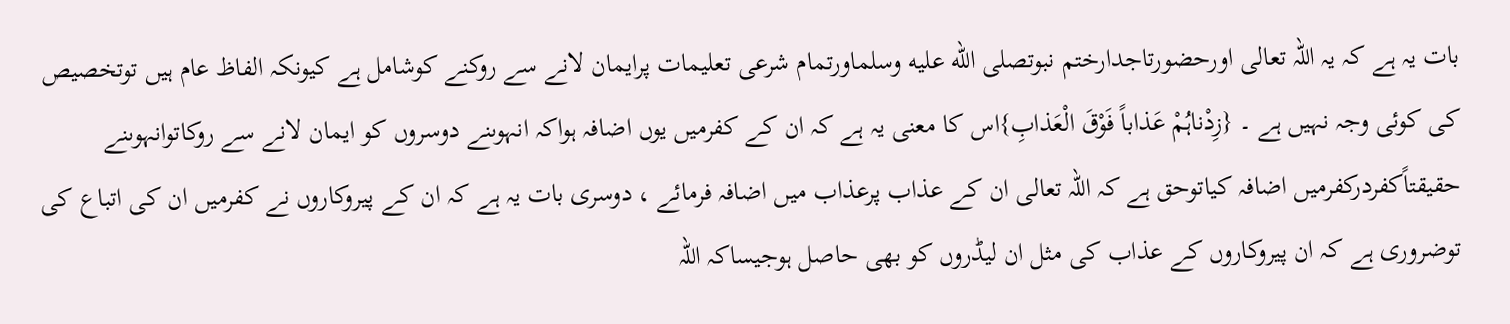بات یہ ہے کہ یہ اللہ تعالی اورحضورتاجدارختم نبوتصلى الله عليه وسلماورتمام شرعی تعلیمات پرایمان لانے سے روکنے کوشامل ہے کیونکہ الفاظ عام ہیں توتخصیص کی کوئی وجہ نہیں ہے ۔ {زِدْناہُمْ عَذاباً فَوْقَ الْعَذابِ}اس کا معنی یہ ہے کہ ان کے کفرمیں یوں اضافہ ہواکہ انہوںنے دوسروں کو ایمان لانے سے روکاتوانہوںنے حقیقتاًکفردرکفرمیں اضافہ کیاتوحق ہے کہ اللہ تعالی ان کے عذاب پرعذاب میں اضافہ فرمائے ، دوسری بات یہ ہے کہ ان کے پیروکاروں نے کفرمیں ان کی اتباع کی توضروری ہے کہ ان پیروکاروں کے عذاب کی مثل ان لیڈروں کو بھی حاصل ہوجیساکہ اللہ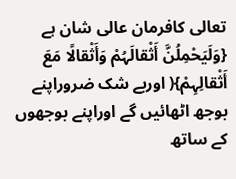تعالی کافرمان عالی شان ہے {وَلَیَحْمِلُنَّ أَثْقالَہُمْ وَأَثْقالًا مَعَ أَثْقالِہِمْ}( اوربے شک ضروراپنے بوجھ اٹھائیں گے اوراپنے بوجھوں کے ساتھ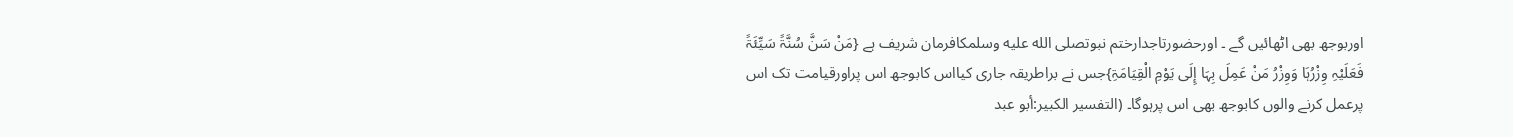اوربوجھ بھی اٹھائیں گے ۔ اورحضورتاجدارختم نبوتصلى الله عليه وسلمکافرمان شریف ہے {مَنْ سَنَّ سُنَّۃً سَیِّئَۃً فَعَلَیْہِ وِزْرُہَا وَوِزْرُ مَنْ عَمِلَ بِہَا إِلَی یَوْمِ الْقِیَامَۃِ}جس نے براطریقہ جاری کیااس کابوجھ اس پراورقیامت تک اس پرعمل کرنے والوں کابوجھ بھی اس پرہوگا۔ (التفسیر الکبیر:أبو عبد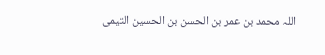اللہ محمد بن عمر بن الحسن بن الحسین التیمی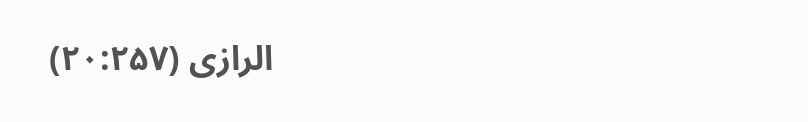الرازی (۲۰:۲۵۷)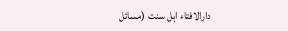دارالافتاء اہل سنت (مسائل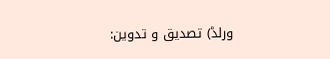ورلڈ) تصدیق و تدوین: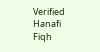Verified Hanafi Fiqh